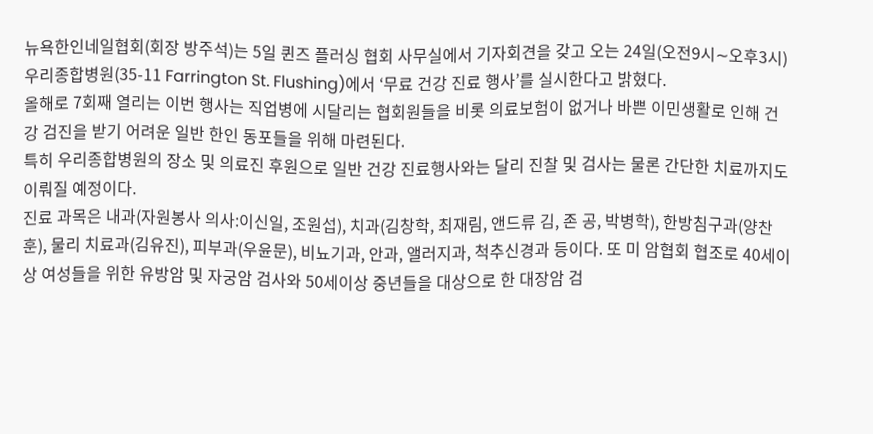뉴욕한인네일협회(회장 방주석)는 5일 퀸즈 플러싱 협회 사무실에서 기자회견을 갖고 오는 24일(오전9시∼오후3시) 우리종합병원(35-11 Farrington St. Flushing)에서 ‘무료 건강 진료 행사’를 실시한다고 밝혔다.
올해로 7회째 열리는 이번 행사는 직업병에 시달리는 협회원들을 비롯 의료보험이 없거나 바쁜 이민생활로 인해 건강 검진을 받기 어려운 일반 한인 동포들을 위해 마련된다.
특히 우리종합병원의 장소 및 의료진 후원으로 일반 건강 진료행사와는 달리 진찰 및 검사는 물론 간단한 치료까지도 이뤄질 예정이다.
진료 과목은 내과(자원봉사 의사:이신일, 조원섭), 치과(김창학, 최재림, 앤드류 김, 존 공, 박병학), 한방침구과(양찬훈), 물리 치료과(김유진), 피부과(우윤문), 비뇨기과, 안과, 앨러지과, 척추신경과 등이다. 또 미 암협회 협조로 40세이상 여성들을 위한 유방암 및 자궁암 검사와 50세이상 중년들을 대상으로 한 대장암 검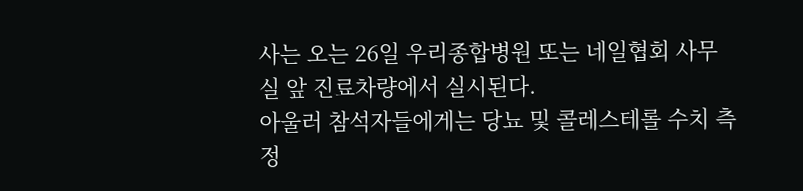사는 오는 26일 우리종합병원 또는 네일협회 사무실 앞 진료차량에서 실시된다.
아울러 참석자들에게는 당뇨 및 콜레스테롤 수치 측정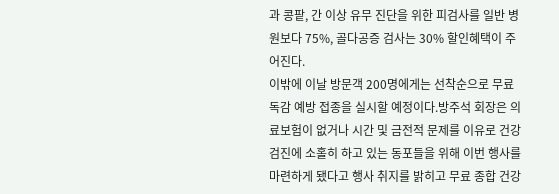과 콩팥, 간 이상 유무 진단을 위한 피검사를 일반 병원보다 75%, 골다공증 검사는 30% 할인혜택이 주어진다.
이밖에 이날 방문객 200명에게는 선착순으로 무료 독감 예방 접종을 실시할 예정이다.방주석 회장은 의료보험이 없거나 시간 및 금전적 문제를 이유로 건강 검진에 소홀히 하고 있는 동포들을 위해 이번 행사를 마련하게 됐다고 행사 취지를 밝히고 무료 종합 건강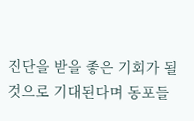진단을 받을 좋은 기회가 될 것으로 기대된다며 동포들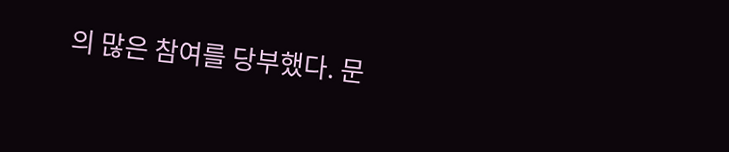의 많은 참여를 당부했다. 문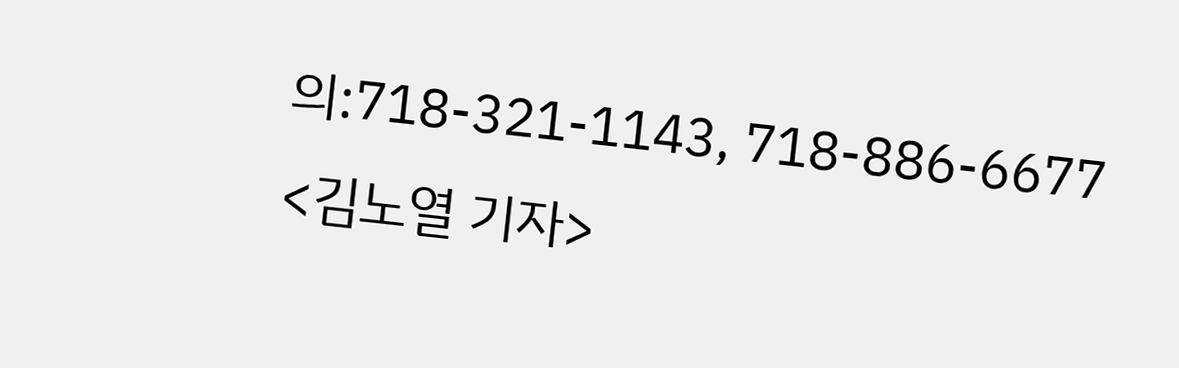의:718-321-1143, 718-886-6677
<김노열 기자>